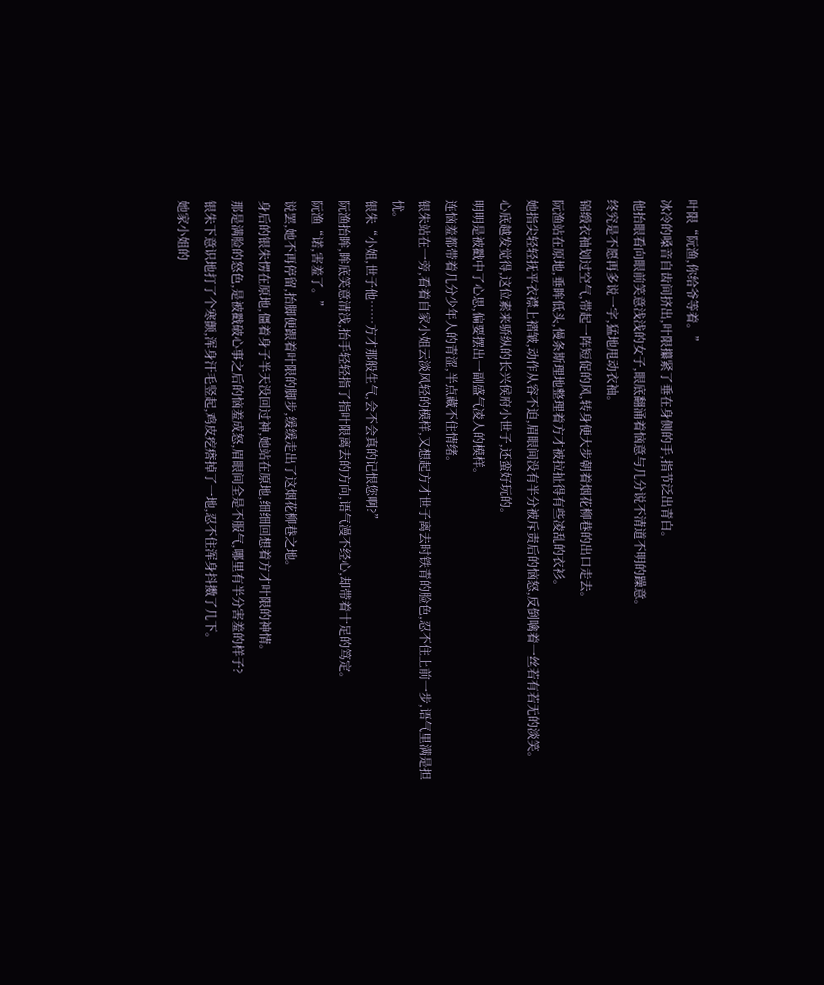叶限“阮渔,你给爷等着。”
冰冷的嗓音自齿间挤出,叶限攥紧了垂在身侧的手,指节泛出青白。
他抬眼看向眼前笑意浅浅的女子,眼底翻涌着恼意与几分说不清道不明的躁意。
终究是不愿再多说一字,猛地甩动衣袖。
锦缎衣袖划过空气,带起一阵短促的风,转身便大步朝着烟花柳巷的出口走去。
阮渔站在原地,垂眸低头,慢条斯理地整理着方才被拉扯得有些凌乱的衣衫。
她指尖轻轻抚平衣襟上褶皱,动作从容不迫,眉眼间没有半分被斥责后的恼怒,反倒噙着一丝若有若无的淡笑。
心底越发觉得,这位素来骄纵的长兴侯府小世子,还蛮好玩的。
明明是被戳中了心思,偏要摆出一副盛气凌人的模样。
连恼羞都带着几分少年人的青涩,半点藏不住情绪。
银朱站在一旁,看着自家小姐云淡风轻的模样,又想起方才世子离去时铁青的脸色,忍不住上前一步,语气里满是担忧。
银朱“小姐,世子他……方才那般生气,会不会真的记恨您啊?”
阮渔抬眸,眸底笑意清浅,抬手轻轻指了指叶限离去的方向,语气漫不经心,却带着十足的笃定。
阮渔“诺,害羞了。”
说罢,她不再停留,抬脚便跟着叶限的脚步,缓缓走出了这烟花柳巷之地。
身后的银朱愣在原地,僵着身子半天没回过神,她站在原地,细细回想着方才叶限的神情。
那是满脸的怒色,是被戳破心事之后的恼羞成怒,眉眼间全是不服气,哪里有半分害羞的样子?
银朱下意识地打了个寒颤,浑身汗毛竖起,鸡皮疙瘩掉了一地,忍不住浑身抖擞了几下。
她家小姐的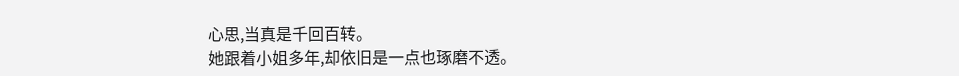心思,当真是千回百转。
她跟着小姐多年,却依旧是一点也琢磨不透。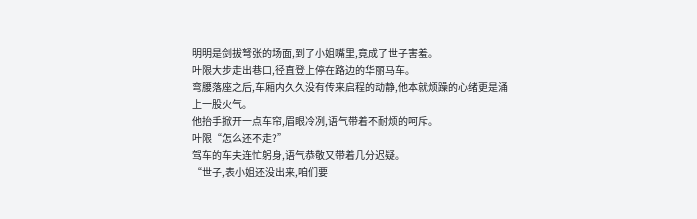明明是剑拔弩张的场面,到了小姐嘴里,竟成了世子害羞。
叶限大步走出巷口,径直登上停在路边的华丽马车。
弯腰落座之后,车厢内久久没有传来启程的动静,他本就烦躁的心绪更是涌上一股火气。
他抬手掀开一点车帘,眉眼冷冽,语气带着不耐烦的呵斥。
叶限“怎么还不走?”
驾车的车夫连忙躬身,语气恭敬又带着几分迟疑。
“世子,表小姐还没出来,咱们要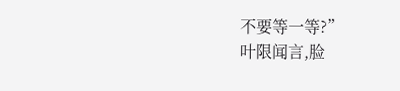不要等一等?”
叶限闻言,脸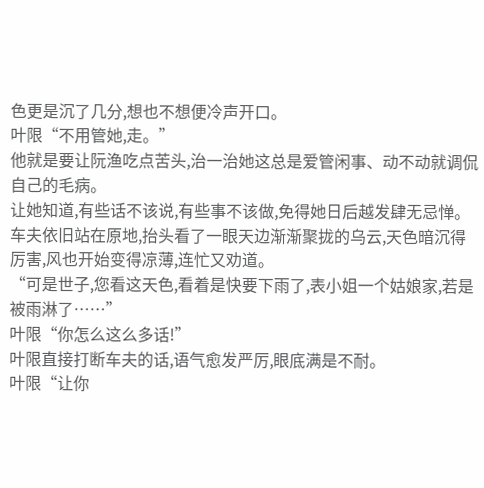色更是沉了几分,想也不想便冷声开口。
叶限“不用管她,走。”
他就是要让阮渔吃点苦头,治一治她这总是爱管闲事、动不动就调侃自己的毛病。
让她知道,有些话不该说,有些事不该做,免得她日后越发肆无忌惮。
车夫依旧站在原地,抬头看了一眼天边渐渐聚拢的乌云,天色暗沉得厉害,风也开始变得凉薄,连忙又劝道。
“可是世子,您看这天色,看着是快要下雨了,表小姐一个姑娘家,若是被雨淋了……”
叶限“你怎么这么多话!”
叶限直接打断车夫的话,语气愈发严厉,眼底满是不耐。
叶限“让你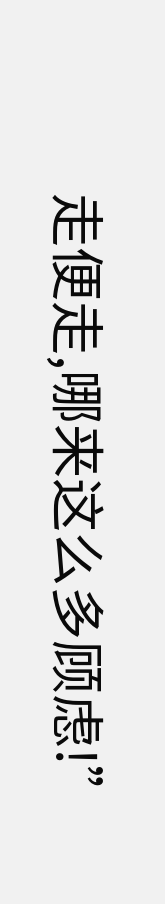走便走,哪来这么多顾虑!”